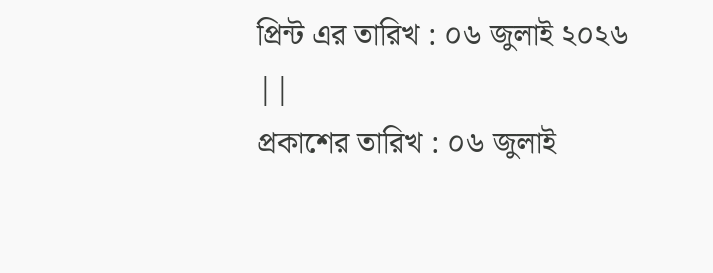প্রিন্ট এর তারিখ : ০৬ জুলাই ২০২৬ ||
প্রকাশের তারিখ : ০৬ জুলাই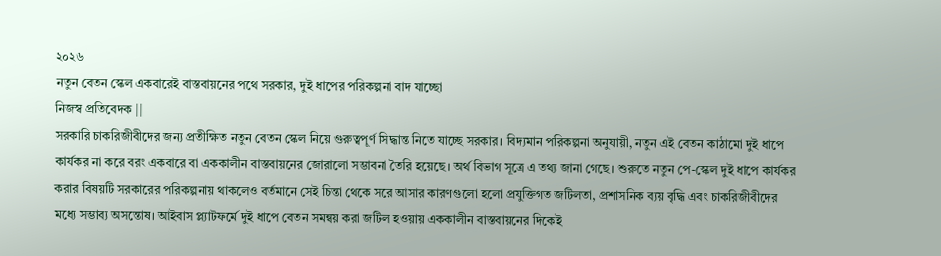২০২৬
নতুন বেতন স্কেল একবারেই বাস্তবায়নের পথে সরকার, দুই ধাপের পরিকল্পনা বাদ যাচ্ছো
নিজস্ব প্রতিবেদক ||
সরকারি চাকরিজীবীদের জন্য প্রতীক্ষিত নতুন বেতন স্কেল নিয়ে গুরুত্বপূর্ণ সিদ্ধান্ত নিতে যাচ্ছে সরকার। বিদ্যমান পরিকল্পনা অনুযায়ী, নতুন এই বেতন কাঠামো দুই ধাপে কার্যকর না করে বরং একবারে বা এককালীন বাস্তবায়নের জোরালো সম্ভাবনা তৈরি হয়েছে। অর্থ বিভাগ সূত্রে এ তথ্য জানা গেছে। শুরুতে নতুন পে-স্কেল দুই ধাপে কার্যকর করার বিষয়টি সরকারের পরিকল্পনায় থাকলেও বর্তমানে সেই চিন্তা থেকে সরে আসার কারণগুলো হলো প্রযুক্তিগত জটিলতা, প্রশাসনিক ব্যয় বৃদ্ধি এবং চাকরিজীবীদের মধ্যে সম্ভাব্য অসন্তোষ। আইবাস প্ল্যাটফর্মে দুই ধাপে বেতন সমন্বয় করা জটিল হওয়ায় এককালীন বাস্তবায়নের দিকেই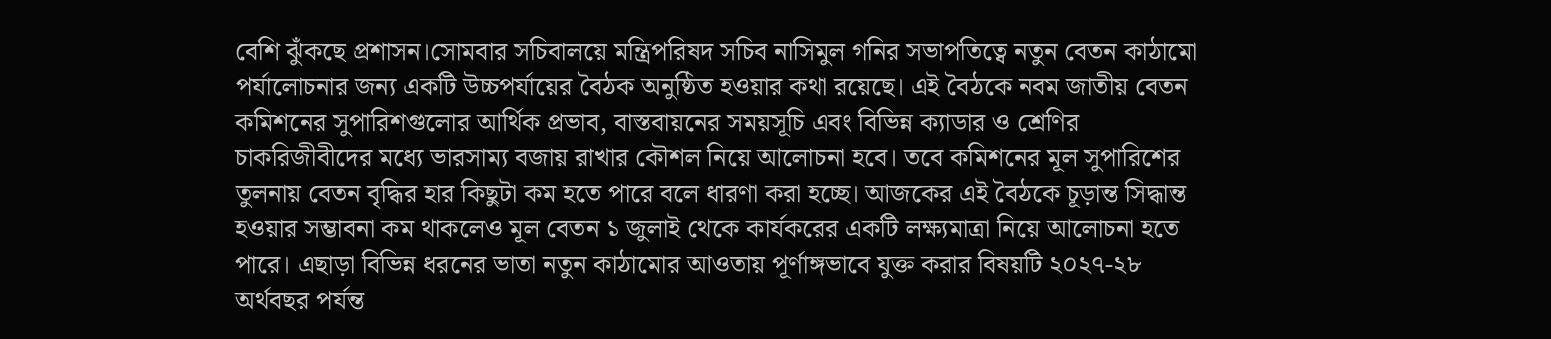বেশি ঝুঁকছে প্রশাসন।সোমবার সচিবালয়ে মন্ত্রিপরিষদ সচিব নাসিমুল গনির সভাপতিত্বে নতুন বেতন কাঠামো পর্যালোচনার জন্য একটি উচ্চপর্যায়ের বৈঠক অনুষ্ঠিত হওয়ার কথা রয়েছে। এই বৈঠকে নবম জাতীয় বেতন কমিশনের সুপারিশগুলোর আর্থিক প্রভাব, বাস্তবায়নের সময়সূচি এবং বিভিন্ন ক্যাডার ও শ্রেণির চাকরিজীবীদের মধ্যে ভারসাম্য বজায় রাখার কৌশল নিয়ে আলোচনা হবে। তবে কমিশনের মূল সুপারিশের তুলনায় বেতন বৃদ্ধির হার কিছুটা কম হতে পারে বলে ধারণা করা হচ্ছে। আজকের এই বৈঠকে চূড়ান্ত সিদ্ধান্ত হওয়ার সম্ভাবনা কম থাকলেও মূল বেতন ১ জুলাই থেকে কার্যকরের একটি লক্ষ্যমাত্রা নিয়ে আলোচনা হতে পারে। এছাড়া বিভিন্ন ধরনের ভাতা নতুন কাঠামোর আওতায় পূর্ণাঙ্গভাবে যুক্ত করার বিষয়টি ২০২৭-২৮ অর্থবছর পর্যন্ত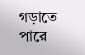গড়াতে পারে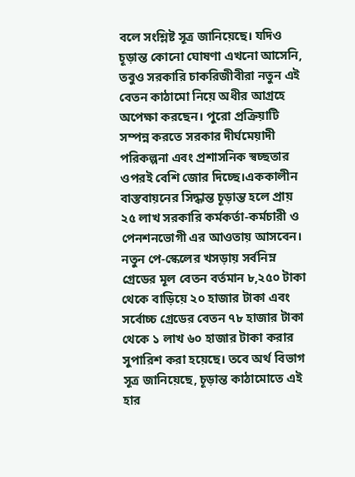বলে সংশ্লিষ্ট সূত্র জানিয়েছে। যদিও চূড়ান্ত কোনো ঘোষণা এখনো আসেনি, তবুও সরকারি চাকরিজীবীরা নতুন এই বেতন কাঠামো নিয়ে অধীর আগ্রহে অপেক্ষা করছেন। পুরো প্রক্রিয়াটি সম্পন্ন করতে সরকার দীর্ঘমেয়াদী পরিকল্পনা এবং প্রশাসনিক স্বচ্ছতার ওপরই বেশি জোর দিচ্ছে।এককালীন বাস্তবায়নের সিদ্ধান্ত চূড়ান্ত হলে প্রায় ২৫ লাখ সরকারি কর্মকর্তা-কর্মচারী ও পেনশনভোগী এর আওতায় আসবেন। নতুন পে-স্কেলের খসড়ায় সর্বনিম্ন গ্রেডের মূল বেতন বর্তমান ৮,২৫০ টাকা থেকে বাড়িয়ে ২০ হাজার টাকা এবং সর্বোচ্চ গ্রেডের বেতন ৭৮ হাজার টাকা থেকে ১ লাখ ৬০ হাজার টাকা করার সুপারিশ করা হয়েছে। তবে অর্থ বিভাগ সূত্র জানিয়েছে, চূড়ান্ত কাঠামোতে এই হার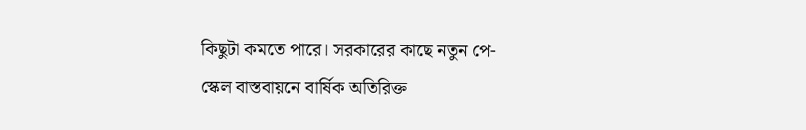কিছুটা কমতে পারে। সরকারের কাছে নতুন পে-স্কেল বাস্তবায়নে বার্ষিক অতিরিক্ত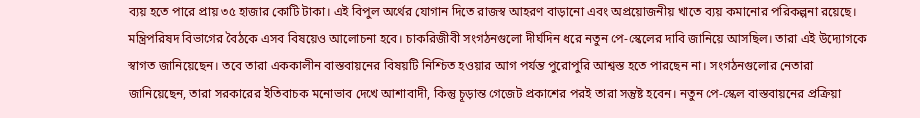ব্যয় হতে পারে প্রায় ৩৫ হাজার কোটি টাকা। এই বিপুল অর্থের যোগান দিতে রাজস্ব আহরণ বাড়ানো এবং অপ্রয়োজনীয় খাতে ব্যয় কমানোর পরিকল্পনা রয়েছে। মন্ত্রিপরিষদ বিভাগের বৈঠকে এসব বিষয়েও আলোচনা হবে। চাকরিজীবী সংগঠনগুলো দীর্ঘদিন ধরে নতুন পে-স্কেলের দাবি জানিয়ে আসছিল। তারা এই উদ্যোগকে স্বাগত জানিয়েছেন। তবে তারা এককালীন বাস্তবায়নের বিষয়টি নিশ্চিত হওয়ার আগ পর্যন্ত পুরোপুরি আশ্বস্ত হতে পারছেন না। সংগঠনগুলোর নেতারা জানিয়েছেন, তারা সরকারের ইতিবাচক মনোভাব দেখে আশাবাদী, কিন্তু চূড়ান্ত গেজেট প্রকাশের পরই তারা সন্তুষ্ট হবেন। নতুন পে-স্কেল বাস্তবায়নের প্রক্রিয়া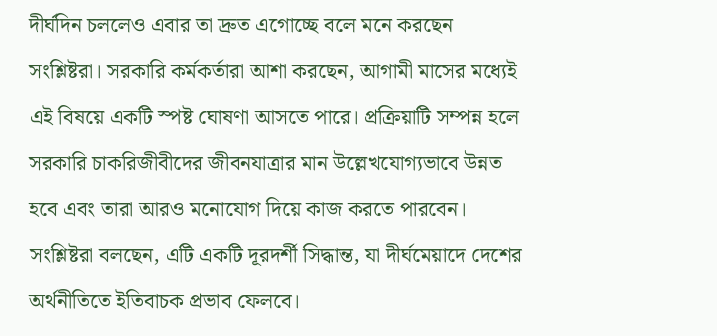দীর্ঘদিন চললেও এবার তা দ্রুত এগোচ্ছে বলে মনে করছেন সংশ্লিষ্টরা। সরকারি কর্মকর্তারা আশা করছেন, আগামী মাসের মধ্যেই এই বিষয়ে একটি স্পষ্ট ঘোষণা আসতে পারে। প্রক্রিয়াটি সম্পন্ন হলে সরকারি চাকরিজীবীদের জীবনযাত্রার মান উল্লেখযোগ্যভাবে উন্নত হবে এবং তারা আরও মনোযোগ দিয়ে কাজ করতে পারবেন। সংশ্লিষ্টরা বলছেন, এটি একটি দূরদর্শী সিদ্ধান্ত, যা দীর্ঘমেয়াদে দেশের অর্থনীতিতে ইতিবাচক প্রভাব ফেলবে।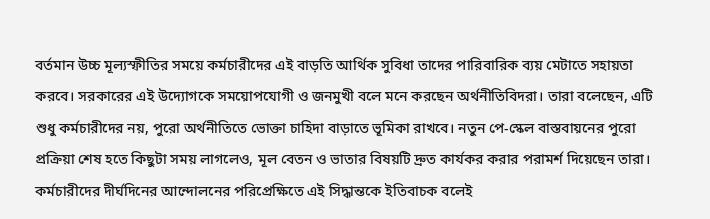বর্তমান উচ্চ মূল্যস্ফীতির সময়ে কর্মচারীদের এই বাড়তি আর্থিক সুবিধা তাদের পারিবারিক ব্যয় মেটাতে সহায়তা করবে। সরকারের এই উদ্যোগকে সময়োপযোগী ও জনমুখী বলে মনে করছেন অর্থনীতিবিদরা। তারা বলেছেন, এটি শুধু কর্মচারীদের নয়, পুরো অর্থনীতিতে ভোক্তা চাহিদা বাড়াতে ভূমিকা রাখবে। নতুন পে-স্কেল বাস্তবায়নের পুরো প্রক্রিয়া শেষ হতে কিছুটা সময় লাগলেও, মূল বেতন ও ভাতার বিষয়টি দ্রুত কার্যকর করার পরামর্শ দিয়েছেন তারা। কর্মচারীদের দীর্ঘদিনের আন্দোলনের পরিপ্রেক্ষিতে এই সিদ্ধান্তকে ইতিবাচক বলেই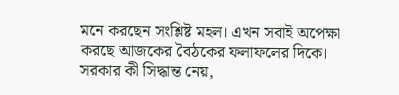মনে করছেন সংশ্লিষ্ট মহল। এখন সবাই অপেক্ষা করছে আজকের বৈঠকের ফলাফলের দিকে। সরকার কী সিদ্ধান্ত নেয়,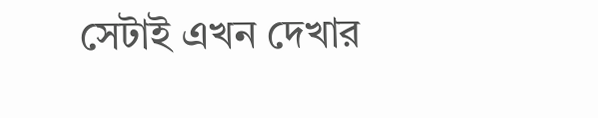সেটাই এখন দেখার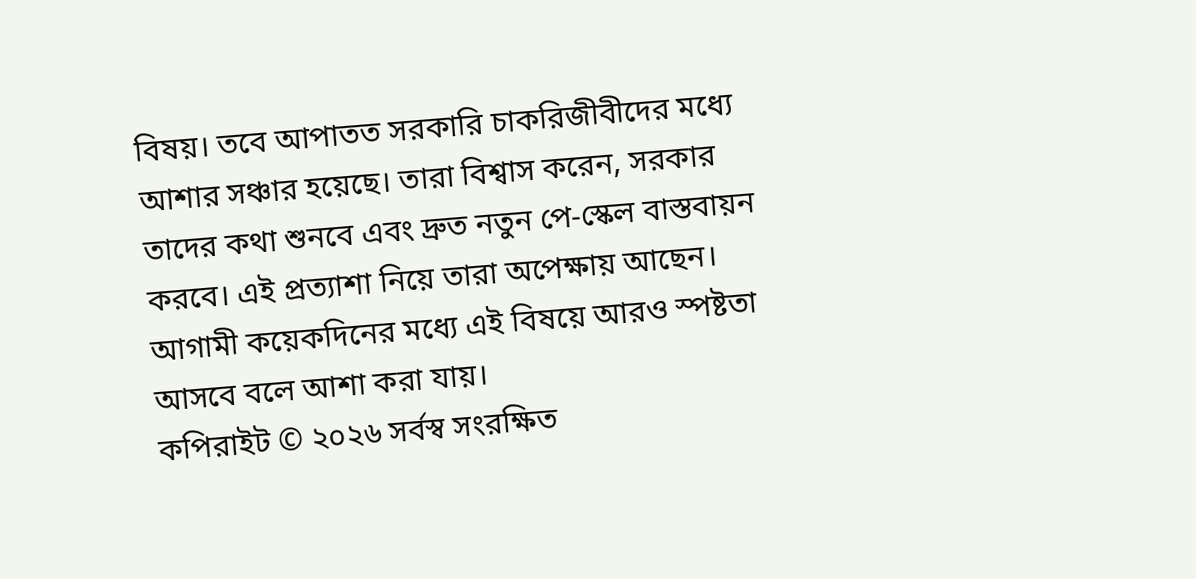বিষয়। তবে আপাতত সরকারি চাকরিজীবীদের মধ্যে আশার সঞ্চার হয়েছে। তারা বিশ্বাস করেন, সরকার তাদের কথা শুনবে এবং দ্রুত নতুন পে-স্কেল বাস্তবায়ন করবে। এই প্রত্যাশা নিয়ে তারা অপেক্ষায় আছেন। আগামী কয়েকদিনের মধ্যে এই বিষয়ে আরও স্পষ্টতা আসবে বলে আশা করা যায়।
কপিরাইট © ২০২৬ সর্বস্ব সংরক্ষিত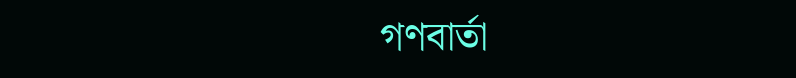গণবার্তা